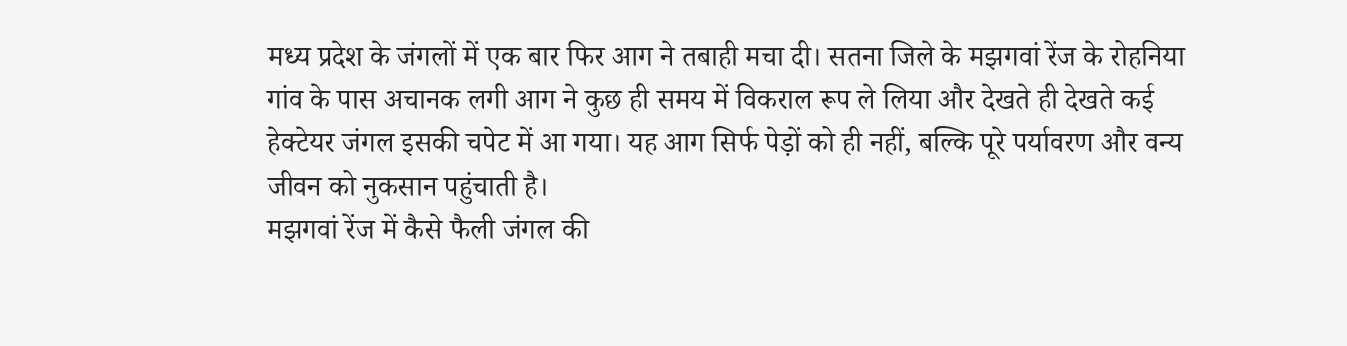मध्य प्रदेश के जंगलों में एक बार फिर आग ने तबाही मचा दी। सतना जिले के मझगवां रेंज के रोहनिया गांव के पास अचानक लगी आग ने कुछ ही समय में विकराल रूप ले लिया और देखते ही देखते कई हेक्टेयर जंगल इसकी चपेट में आ गया। यह आग सिर्फ पेड़ों को ही नहीं, बल्कि पूरे पर्यावरण और वन्य जीवन को नुकसान पहुंचाती है।
मझगवां रेंज में कैसे फैली जंगल की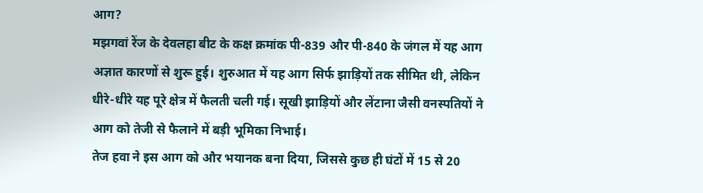आग?
मझगवां रेंज के देवलहा बीट के कक्ष क्रमांक पी-839 और पी-840 के जंगल में यह आग अज्ञात कारणों से शुरू हुई। शुरुआत में यह आग सिर्फ झाड़ियों तक सीमित थी, लेकिन धीरे-धीरे यह पूरे क्षेत्र में फैलती चली गई। सूखी झाड़ियों और लेंटाना जैसी वनस्पतियों ने आग को तेजी से फैलाने में बड़ी भूमिका निभाई।
तेज हवा ने इस आग को और भयानक बना दिया, जिससे कुछ ही घंटों में 15 से 20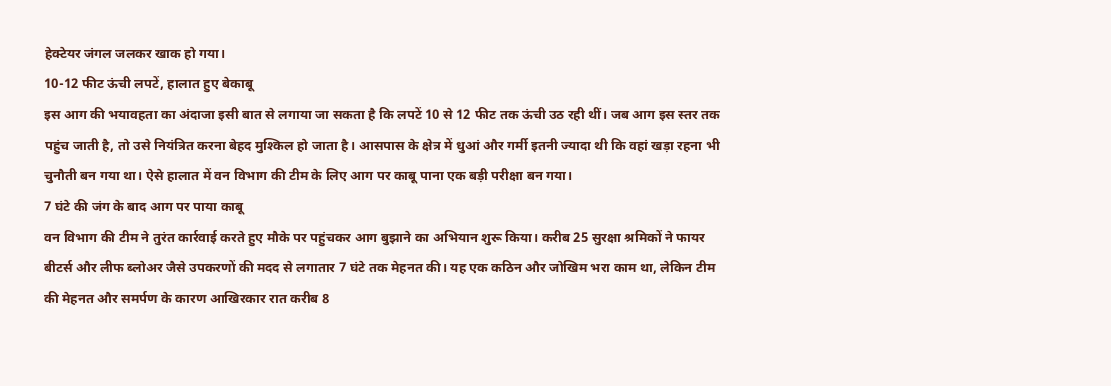हेक्टेयर जंगल जलकर खाक हो गया।
10-12 फीट ऊंची लपटें, हालात हुए बेकाबू
इस आग की भयावहता का अंदाजा इसी बात से लगाया जा सकता है कि लपटें 10 से 12 फीट तक ऊंची उठ रही थीं। जब आग इस स्तर तक पहुंच जाती है, तो उसे नियंत्रित करना बेहद मुश्किल हो जाता है। आसपास के क्षेत्र में धुआं और गर्मी इतनी ज्यादा थी कि वहां खड़ा रहना भी चुनौती बन गया था। ऐसे हालात में वन विभाग की टीम के लिए आग पर काबू पाना एक बड़ी परीक्षा बन गया।
7 घंटे की जंग के बाद आग पर पाया काबू
वन विभाग की टीम ने तुरंत कार्रवाई करते हुए मौके पर पहुंचकर आग बुझाने का अभियान शुरू किया। करीब 25 सुरक्षा श्रमिकों ने फायर बीटर्स और लीफ ब्लोअर जैसे उपकरणों की मदद से लगातार 7 घंटे तक मेहनत की। यह एक कठिन और जोखिम भरा काम था, लेकिन टीम की मेहनत और समर्पण के कारण आखिरकार रात करीब 8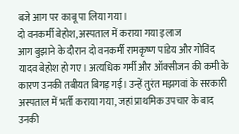बजे आग पर काबू पा लिया गया।
दो वनकर्मी बेहोश, अस्पताल में कराया गया इलाज
आग बुझाने के दौरान दो वनकर्मी रामकृष्ण पांडेय और गोविंद यादव बेहोश हो गए। अत्यधिक गर्मी और ऑक्सीजन की कमी के कारण उनकी तबीयत बिगड़ गई। उन्हें तुरंत मझगवां के सरकारी अस्पताल में भर्ती कराया गया, जहां प्राथमिक उपचार के बाद उनकी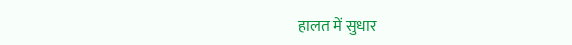हालत में सुधार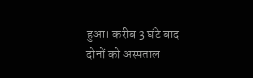हुआ। करीब 3 घंटे बाद दोनों को अस्पताल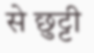से छुट्टी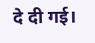दे दी गई।